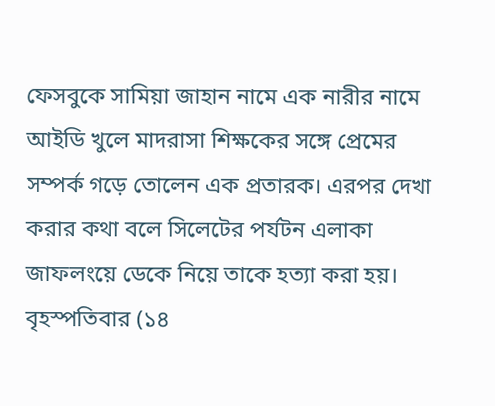ফেসবুকে সামিয়া জাহান নামে এক নারীর নামে আইডি খুলে মাদরাসা শিক্ষকের সঙ্গে প্রেমের সম্পর্ক গড়ে তোলেন এক প্রতারক। এরপর দেখা করার কথা বলে সিলেটের পর্যটন এলাকা জাফলংয়ে ডেকে নিয়ে তাকে হত্যা করা হয়।
বৃহস্পতিবার (১৪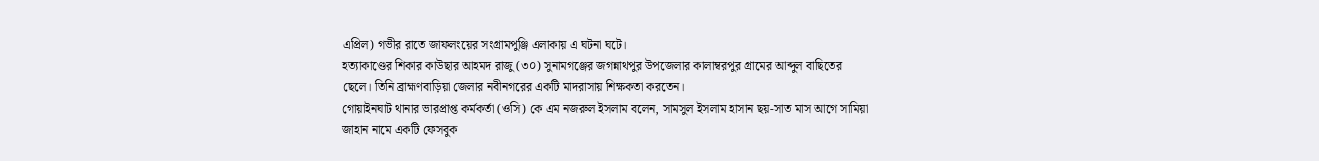এপ্রিল) গভীর রাতে জাফলংয়ের সংগ্রামপুঞ্জি এলাকায় এ ঘটনা ঘটে।
হত্যাকাণ্ডের শিকার কাউছার আহমদ রাজু (৩০) সুনামগঞ্জের জগন্নাথপুর উপজেলার কালাম্বরপুর গ্রামের আব্দুল বাছিতের ছেলে। তিনি ব্রাহ্মণবাড়িয়া জেলার নবীনগরের একটি মাদরাসায় শিক্ষকতা করতেন।
গোয়াইনঘাট থানার ভারপ্রাপ্ত কর্মকর্তা (ওসি) কে এম নজরুল ইসলাম বলেন, সামসুল ইসলাম হাসান ছয়-সাত মাস আগে সামিয়া জাহান নামে একটি ফেসবুক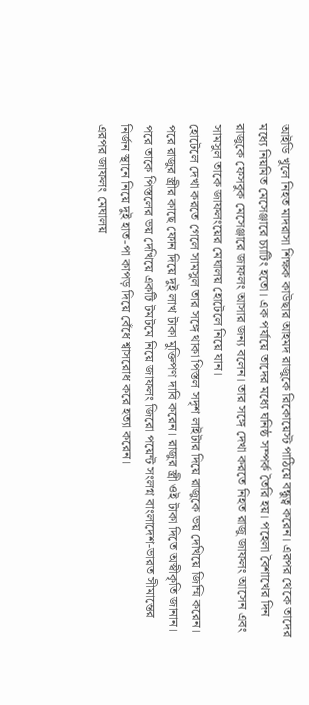আইডি খুলে নিহত মাদরাসা শিক্ষক কাউছার আহমদ রাজুকে রিকোয়েস্ট পাঠিয়ে বন্ধুত্ব করেন। এরপর থেকে তাদের মধ্যে নিয়মিত মেসেঞ্জারে চ্যাটিং হতো। এক পর্যায়ে তাদের মধ্যে ঘনিষ্ঠ সম্পর্ক তৈরি হয়। পহেলা বৈশাখের দিন রাজুকে ফেসবুক মেসেঞ্জারে জাফলং আসার জন্য বলেন। তার সঙ্গে দেখা করতে নিহত রাজু জাফলং আসেন এবং সামসুল তাকে জাফলংয়ের মেঘালয় হোটেলে নিয়ে যান।
হোটেলে দেখা করতে গেলে সামসুল তার সঙ্গে থাকা পিস্তল সদৃশ লাইটার দিয়ে রাজুকে ভয় দেখিয়ে জিম্মি করেন। পরে রাজুর স্ত্রীর কাছে ফোন দিয়ে দুই লাখ টাকা মুক্তিপণ দাবি করেন। রাজুর স্ত্রী ওই টাকা দিতে অস্বীকৃতি জানান। পরে তাকে পিস্তলের ভয় দেখিয়ে একটি টমটমে নিয়ে জাফলং জিরো পয়েন্ট সংলগ্ন বাংলাদেশ-ভারত সীমান্তের নির্জন স্থানে নিয়ে দুই হাত-পা কাপড় দিয়ে বেঁধে শ্বাসরোধ করে হত্যা করেন।
এরপর জাফলং মেঘালয়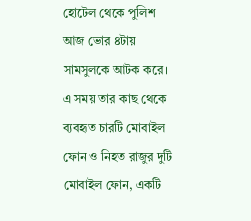হোটেল থেকে পুলিশ আজ ভোর ৪টায় সামসুলকে আটক করে। এ সময় তার কাছ থেকে ব্যবহৃত চারটি মোবাইল ফোন ও নিহত রাজুর দুটি মোবাইল ফোন, একটি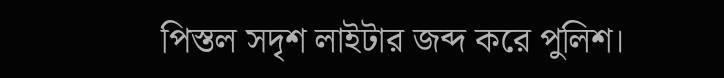পিস্তল সদৃশ লাইটার জব্দ করে পুলিশ।